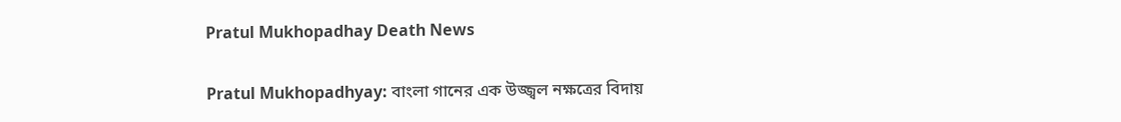Pratul Mukhopadhay Death News

Pratul Mukhopadhyay: বাংলা গানের এক উজ্জ্বল নক্ষত্রের বিদায়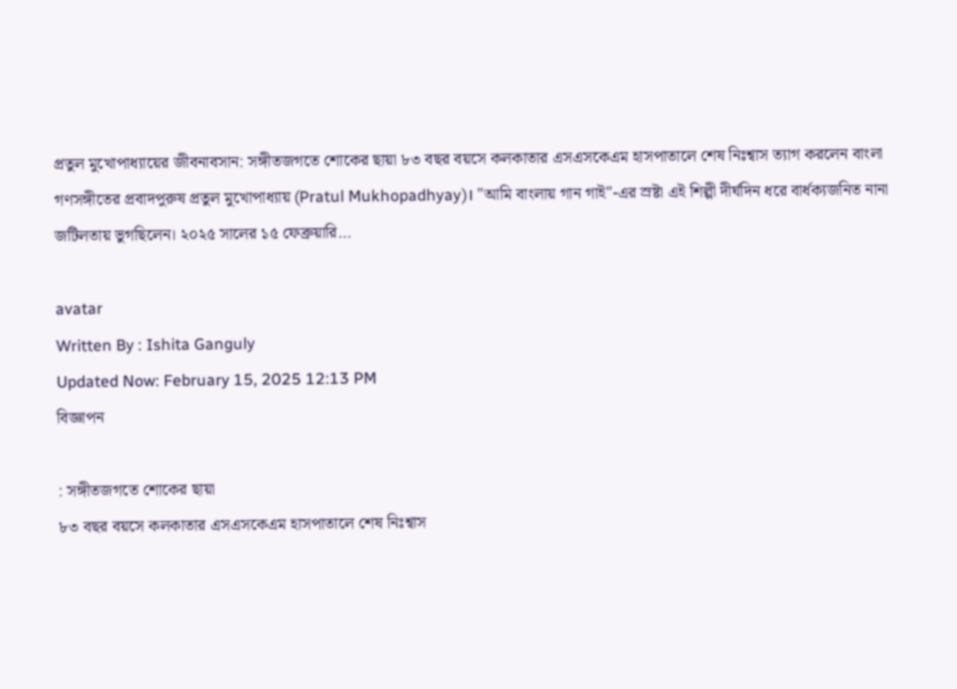প্রতুল মুখোপাধ্যায়ের জীবনাবসান: সঙ্গীতজগতে শোকের ছায়া ৮৩ বছর বয়সে কলকাতার এসএসকেএম হাসপাতালে শেষ নিঃশ্বাস ত্যাগ করলেন বাংলা গণসঙ্গীতের প্রবাদপুরুষ প্রতুল মুখোপাধ্যায় (Pratul Mukhopadhyay)। "আমি বাংলায় গান গাই"-এর স্রষ্টা এই শিল্পী দীর্ঘদিন ধরে বার্ধক্যজনিত নানা জটিলতায় ভুগছিলেন। ২০২৫ সালের ১৫ ফেব্রুয়ারি…

avatar
Written By : Ishita Ganguly
Updated Now: February 15, 2025 12:13 PM
বিজ্ঞাপন

: সঙ্গীতজগতে শোকের ছায়া
৮৩ বছর বয়সে কলকাতার এসএসকেএম হাসপাতালে শেষ নিঃশ্বাস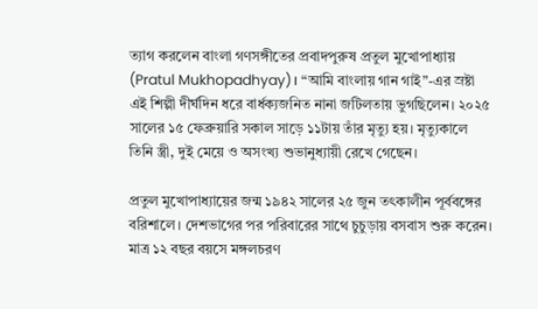ত্যাগ করলেন বাংলা গণসঙ্গীতের প্রবাদপুরুষ প্রতুল মুখোপাধ্যায় (Pratul Mukhopadhyay)। “আমি বাংলায় গান গাই”-এর স্রষ্টা এই শিল্পী দীর্ঘদিন ধরে বার্ধক্যজনিত নানা জটিলতায় ভুগছিলেন। ২০২৫ সালের ১৫ ফেব্রুয়ারি সকাল সাড়ে ১১টায় তাঁর মৃত্যু হয়। মৃত্যুকালে তিনি স্ত্রী, দুই মেয়ে ও অসংখ্য শুভানুধ্যায়ী রেখে গেছেন।

প্রতুল মুখোপাধ্যায়ের জন্ম ১৯৪২ সালের ২৫ জুন তৎকালীন পূর্ববঙ্গের বরিশালে। দেশভাগের পর পরিবারের সাথে চুচুড়ায় বসবাস শুরু করেন। মাত্র ১২ বছর বয়সে মঙ্গলচরণ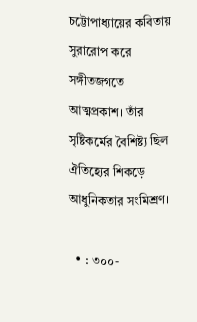চট্টোপাধ্যায়ের কবিতায় সুরারোপ করে সঙ্গীতজগতে আত্মপ্রকাশ। তাঁর সৃষ্টিকর্মের বৈশিষ্ট্য ছিল ঐতিহ্যের শিকড়ে আধুনিকতার সংমিশ্রণ।

  • : ৩০০-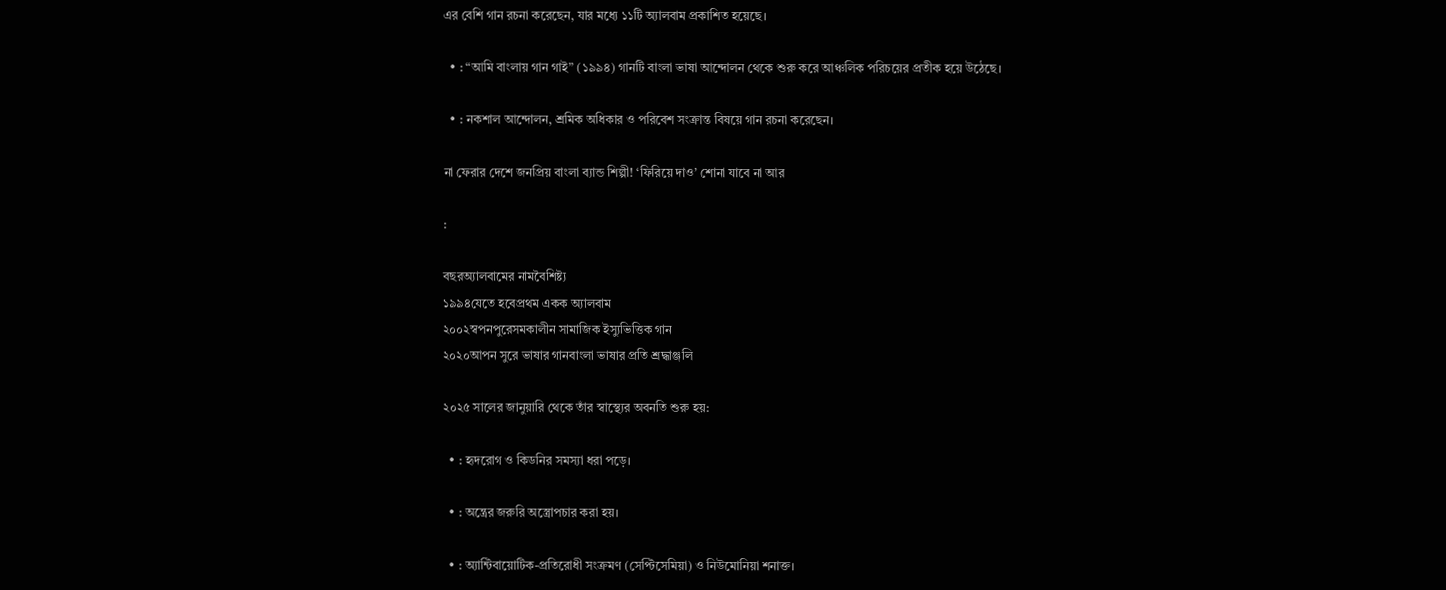এর বেশি গান রচনা করেছেন, যার মধ্যে ১১টি অ্যালবাম প্রকাশিত হয়েছে।

  • : “আমি বাংলায় গান গাই” (১৯৯৪) গানটি বাংলা ভাষা আন্দোলন থেকে শুরু করে আঞ্চলিক পরিচয়ের প্রতীক হয়ে উঠেছে।

  • : নকশাল আন্দোলন, শ্রমিক অধিকার ও পরিবেশ সংক্রান্ত বিষয়ে গান রচনা করেছেন।

না ফেরার দেশে জনপ্রিয় বাংলা ব্যান্ড শিল্পী! ‘ফিরিয়ে দাও’ শোনা যাবে না আর

:

বছরঅ্যালবামের নামবৈশিষ্ট্য
১৯৯৪যেতে হবেপ্রথম একক অ্যালবাম
২০০২স্বপনপুরেসমকালীন সামাজিক ইস্যুভিত্তিক গান
২০২০আপন সুরে ভাষার গানবাংলা ভাষার প্রতি শ্রদ্ধাঞ্জলি

২০২৫ সালের জানুয়ারি থেকে তাঁর স্বাস্থ্যের অবনতি শুরু হয়:

  • : হৃদরোগ ও কিডনির সমস্যা ধরা পড়ে।

  • : অন্ত্রের জরুরি অস্ত্রোপচার করা হয়।

  • : অ্যান্টিবায়োটিক-প্রতিরোধী সংক্রমণ (সেপ্টিসেমিয়া) ও নিউমোনিয়া শনাক্ত।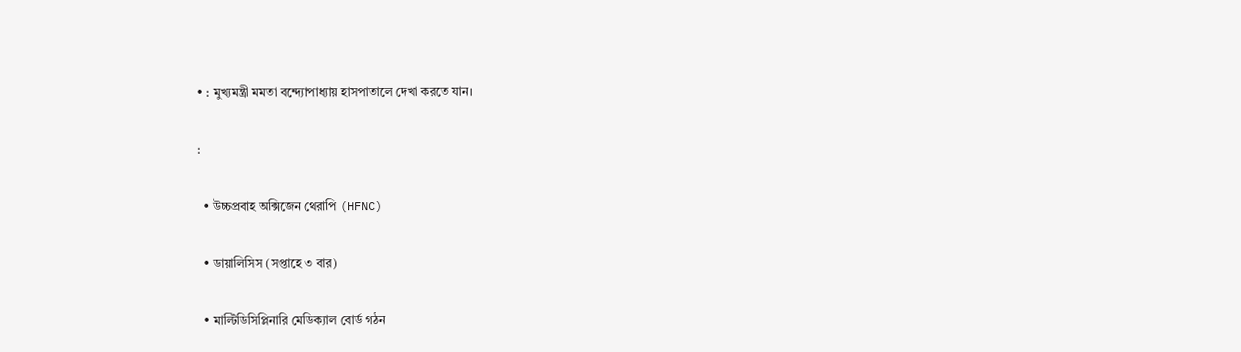• : মুখ্যমন্ত্রী মমতা বন্দ্যোপাধ্যায় হাসপাতালে দেখা করতে যান।

:

  • উচ্চপ্রবাহ অক্সিজেন থেরাপি (HFNC)

  • ডায়ালিসিস (সপ্তাহে ৩ বার)

  • মাল্টিডিসিপ্লিনারি মেডিক্যাল বোর্ড গঠন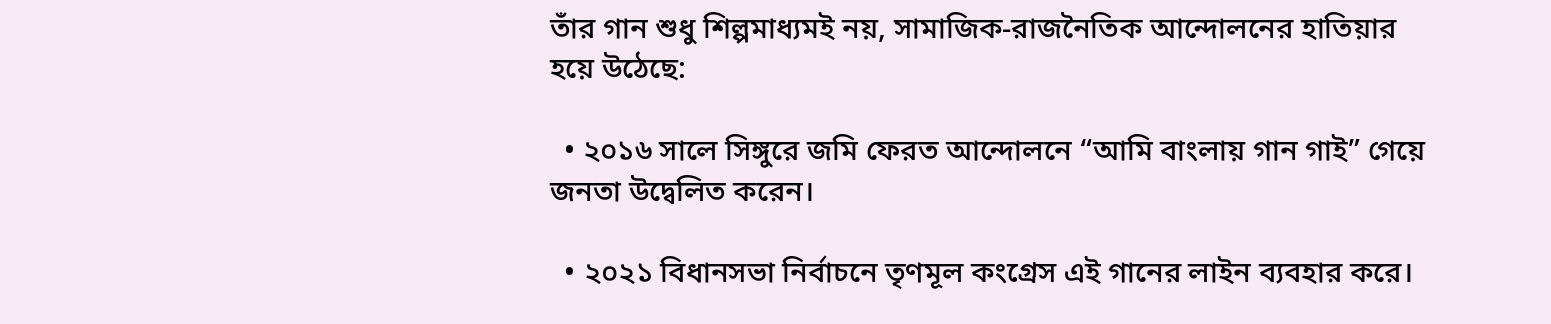তাঁর গান শুধু শিল্পমাধ্যমই নয়, সামাজিক-রাজনৈতিক আন্দোলনের হাতিয়ার হয়ে উঠেছে:

  • ২০১৬ সালে সিঙ্গুরে জমি ফেরত আন্দোলনে “আমি বাংলায় গান গাই” গেয়ে জনতা উদ্বেলিত করেন।

  • ২০২১ বিধানসভা নির্বাচনে তৃণমূল কংগ্রেস এই গানের লাইন ব্যবহার করে।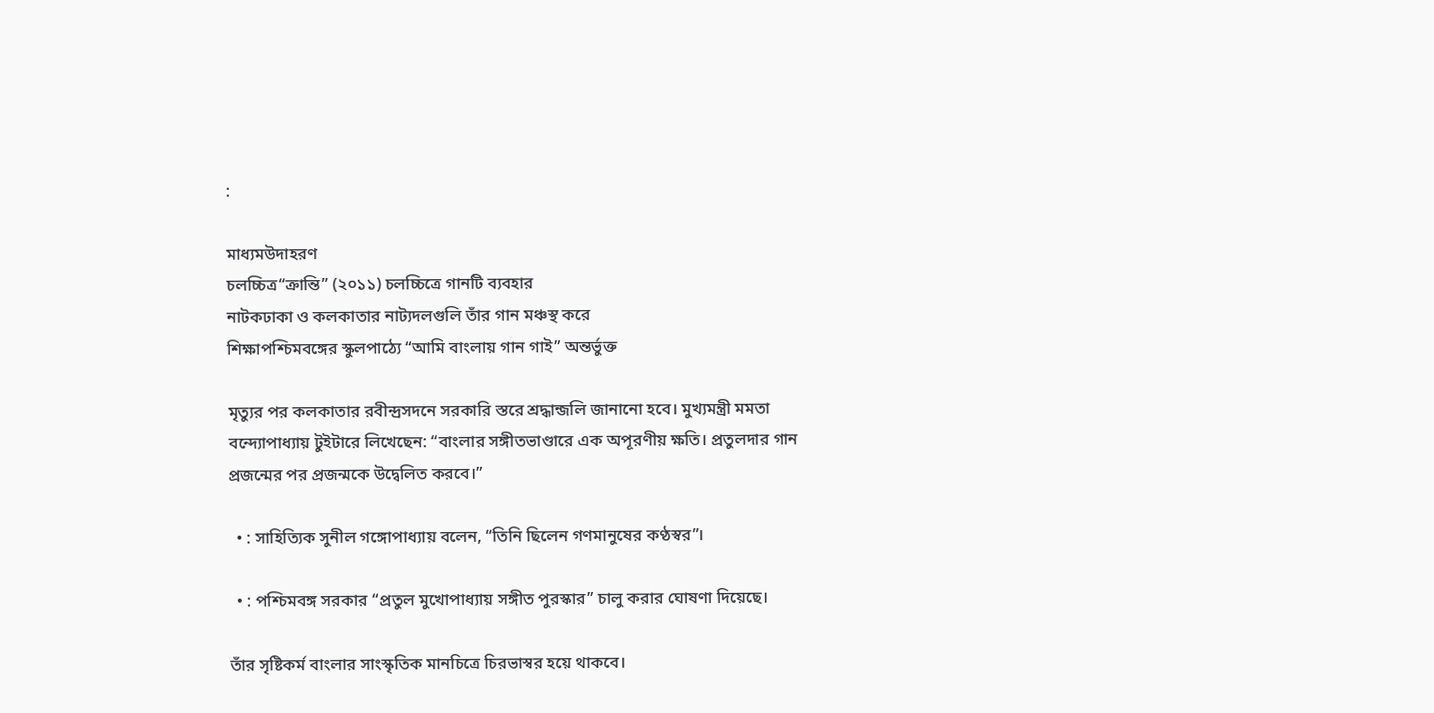:

মাধ্যমউদাহরণ
চলচ্চিত্র“ক্রান্তি” (২০১১) চলচ্চিত্রে গানটি ব্যবহার
নাটকঢাকা ও কলকাতার নাট্যদলগুলি তাঁর গান মঞ্চস্থ করে
শিক্ষাপশ্চিমবঙ্গের স্কুলপাঠ্যে “আমি বাংলায় গান গাই” অন্তর্ভুক্ত

মৃত্যুর পর কলকাতার রবীন্দ্রসদনে সরকারি স্তরে শ্রদ্ধান্জলি জানানো হবে। মুখ্যমন্ত্রী মমতা বন্দ্যোপাধ্যায় টুইটারে লিখেছেন: “বাংলার সঙ্গীতভাণ্ডারে এক অপূরণীয় ক্ষতি। প্রতুলদার গান প্রজন্মের পর প্রজন্মকে উদ্বেলিত করবে।”

  • : সাহিত্যিক সুনীল গঙ্গোপাধ্যায় বলেন, “তিনি ছিলেন গণমানুষের কণ্ঠস্বর”।

  • : পশ্চিমবঙ্গ সরকার “প্রতুল মুখোপাধ্যায় সঙ্গীত পুরস্কার” চালু করার ঘোষণা দিয়েছে।

তাঁর সৃষ্টিকর্ম বাংলার সাংস্কৃতিক মানচিত্রে চিরভাস্বর হয়ে থাকবে।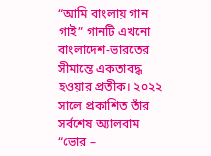“আমি বাংলায় গান গাই” গানটি এখনো বাংলাদেশ-ভারতের সীমান্তে একতাবদ্ধ হওয়ার প্রতীক। ২০২২ সালে প্রকাশিত তাঁর সর্বশেষ অ্যালবাম “ভোর –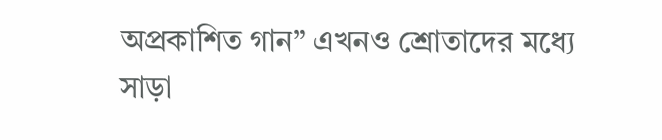অপ্রকাশিত গান” এখনও শ্রোতাদের মধ্যে সাড়া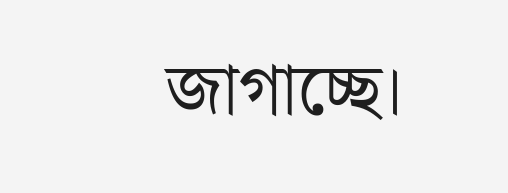জাগাচ্ছে।